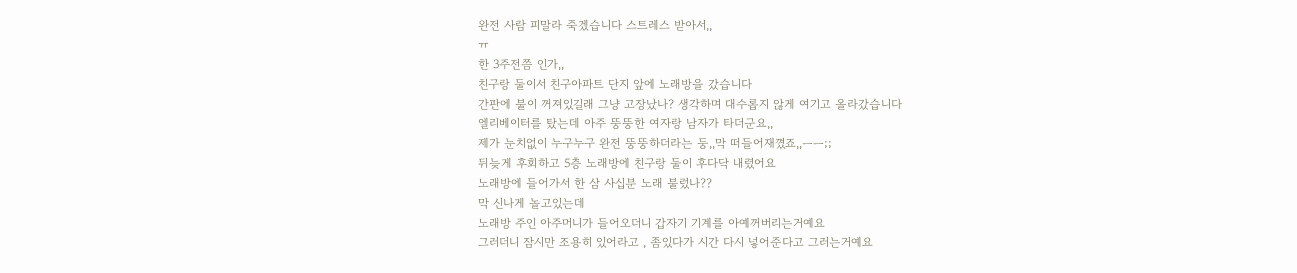완전 사람 피말라 죽겠습니다 스트레스 받아서,,
ㅠ
한 3주전쯤 인가,,
친구랑 둘이서 친구아파트 단지 앞에 노래방을 갔습니다
간판에 불이 꺼져있길래 그냥 고장났나? 생각하며 대수롭지 않게 여기고 올라갔습니다
엘리베이터를 탔는데 아주 뚱뚱한 여자랑 남자가 타더군요,,
제가 눈치없이 누구누구 완전 뚱뚱하더라는 둥,,막 떠들어재꼈죠,,ㅡㅡ;;
뒤늦게 후회하고 5층 노래방에 친구랑 둘이 후다닥 내렸어요
노래방에 들어가서 한 삼 사십분 노래 불렀나??
막 신나게 놀고있는데
노래방 주인 아주머니가 들어오더니 갑자기 기계를 아예꺼버리는거예요
그러더니 잠시만 조용히 있어라고 , 좀있다가 시간 다시 넣어준다고 그러는거예요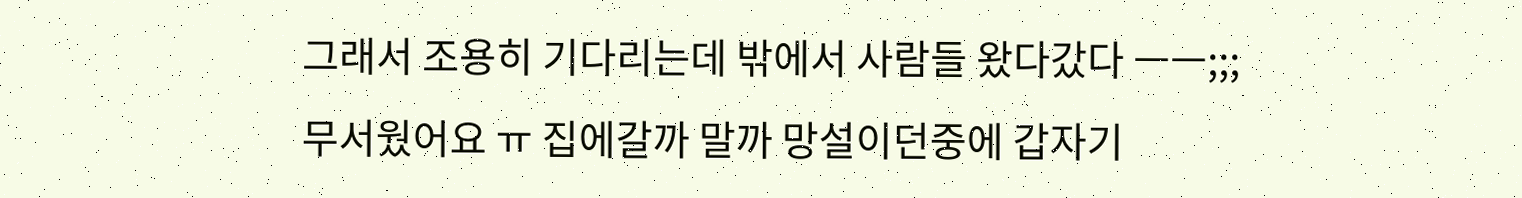그래서 조용히 기다리는데 밖에서 사람들 왔다갔다 ㅡㅡ;;;
무서웠어요 ㅠ 집에갈까 말까 망설이던중에 갑자기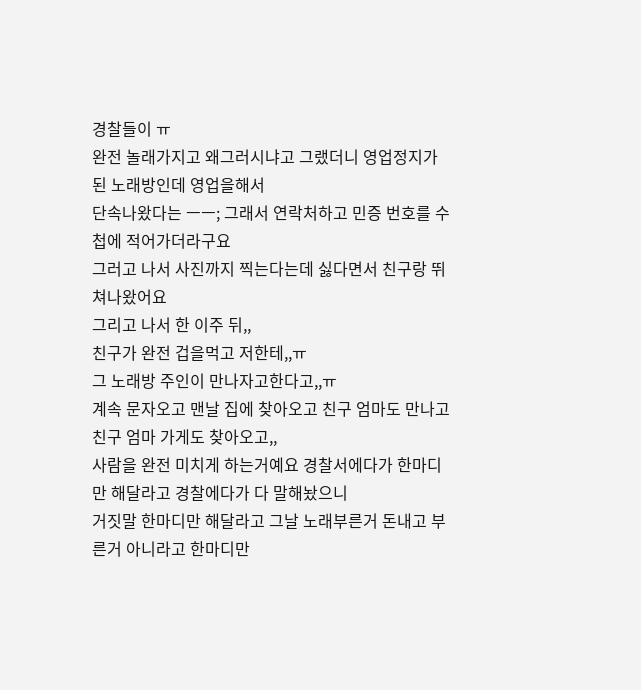경찰들이 ㅠ
완전 놀래가지고 왜그러시냐고 그랬더니 영업정지가 된 노래방인데 영업을해서
단속나왔다는 ㅡㅡ; 그래서 연락처하고 민증 번호를 수첩에 적어가더라구요
그러고 나서 사진까지 찍는다는데 싫다면서 친구랑 뛰쳐나왔어요
그리고 나서 한 이주 뒤,,
친구가 완전 겁을먹고 저한테,,ㅠ
그 노래방 주인이 만나자고한다고,,ㅠ
계속 문자오고 맨날 집에 찾아오고 친구 엄마도 만나고
친구 엄마 가게도 찾아오고,,
사람을 완전 미치게 하는거예요 경찰서에다가 한마디만 해달라고 경찰에다가 다 말해놨으니
거짓말 한마디만 해달라고 그날 노래부른거 돈내고 부른거 아니라고 한마디만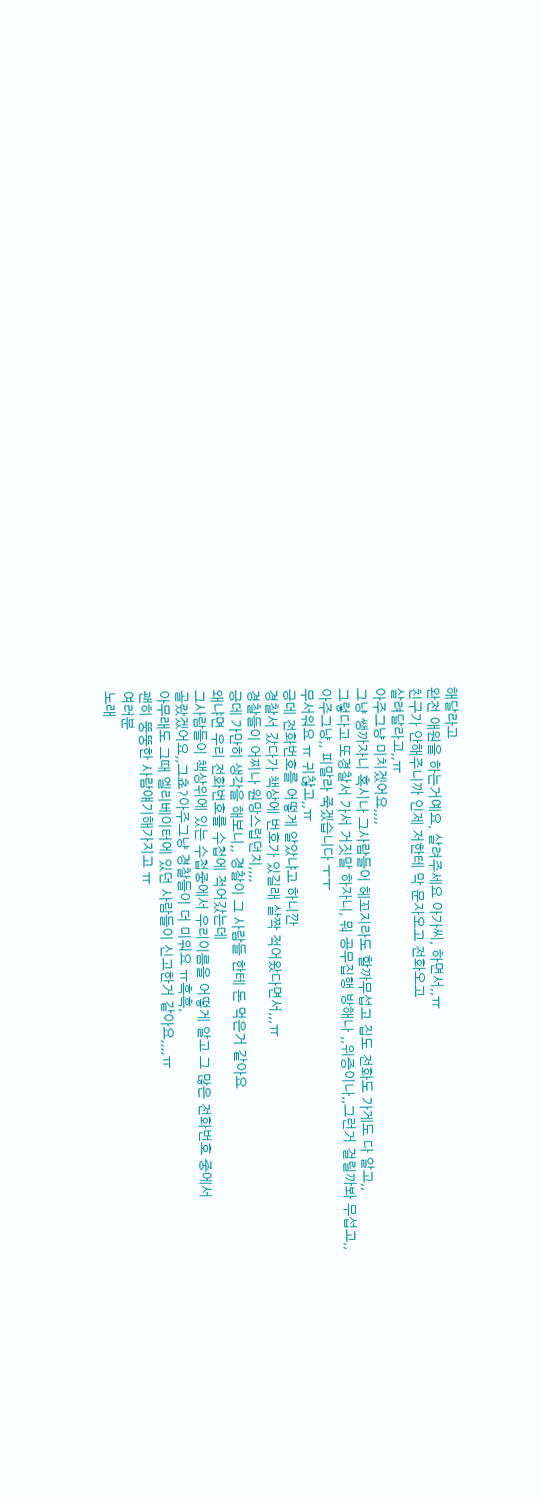해달라고
완전 애원을 하는거예요, 살려주세요 아가씨, 하면서,,ㅠ
친구가 안해주니까 인제 저한테 막 문자오고 전화오고
살려달라고,,ㅠ
아주그냥 미치겠어요,,,,
그냥 쌩까자니 혹시나 그사람들이 헤꼬지라도 할까무섭고 집도 전화도 가게도 다 알고,,
그렇다고 또경찰서 가서 거짓말 하자니, 뭐 공무집행 방해나 ,,위증이나,,그런거 걸릴까봐 무섭고,,
아주그냥,, 피말라 죽겠습니다 ㅜㅜ
무서워요 ㅠ 귀찮고,,ㅠ
긍데 전화번호를 어떻게 알았냐고 하니깐
경찰서 갔다가 책상에 번호가 있길래 살짝 적어왔다면서,,,ㅠ
경찰들이 어찌나 원망스럽던지,,,,
긍데 가만히 생각을 해보니,, 경찰이 그 사람들 한테 돈 먹은거 같아요
왜냐면 우리 전화번호를 수첩에 적어갔는데
그사람들이 책상위에 있는 수첩중에서 우리이름을 어떻게 알고 그 많은 전화번호 중에서
골랐겠어요,,그쵸?아주그냥 경찰들이 더 미워요 ㅠ흑흑,
아무래도 그때 엘리베이터에 있던 사람들이 신고한거 같아요,,,,ㅠ
괜히 뚱뚱한 사람얘기해가지고 ㅠ
여러분
노래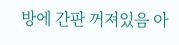방에 간판 꺼져있음 아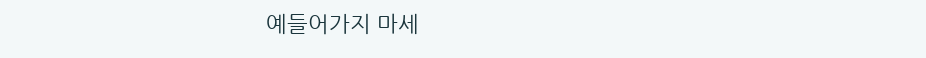예들어가지 마세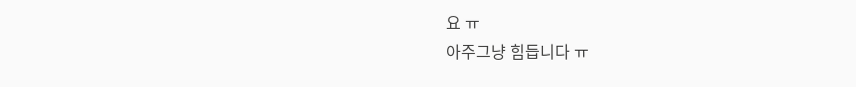요 ㅠ
아주그냥 힘듭니다 ㅠ